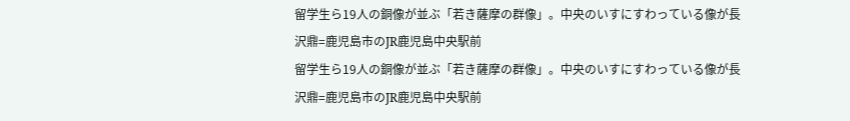留学生ら19人の銅像が並ぶ「若き薩摩の群像」。中央のいすにすわっている像が長沢鼎=鹿児島市のJR鹿児島中央駅前
留学生ら19人の銅像が並ぶ「若き薩摩の群像」。中央のいすにすわっている像が長沢鼎=鹿児島市のJR鹿児島中央駅前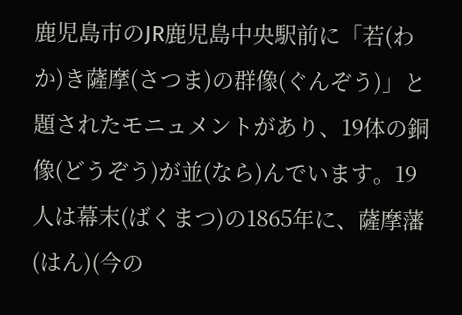鹿児島市のJR鹿児島中央駅前に「若(わか)き薩摩(さつま)の群像(ぐんぞう)」と題されたモニュメントがあり、19体の銅像(どうぞう)が並(なら)んでいます。19人は幕末(ばくまつ)の1865年に、薩摩藩(はん)(今の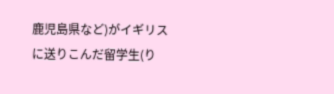鹿児島県など)がイギリスに送りこんだ留学生(り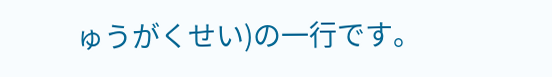ゅうがくせい)の一行です。